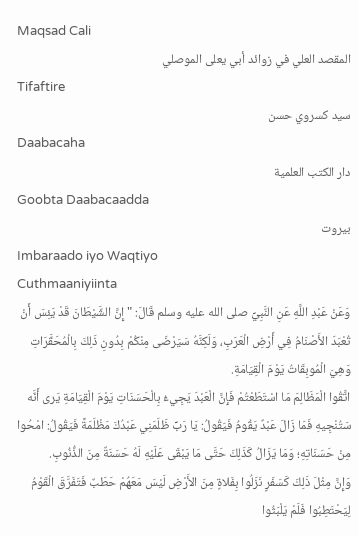Maqsad Cali
المقصد العلي في زوائد أبي يعلى الموصلي
Tifaftire
سيد كسروي حسن
Daabacaha
دار الكتب العلمية
Goobta Daabacaadda
بيروت
Imbaraado iyo Waqtiyo
Cuthmaaniyiinta
وَعَنْ عَبْدِ اللَّهِ عَنِ النَّبِيِّ صلى الله عليه وسلم قَالَ: " إِنَّ الشَّيْطَانَ قَدْ يَئِسَ أَنْ تُعْبَدَ الأَصْنَامُ فِي أَرْضِ الْعَرَبِ، وَلَكِنَّهُ سَيَرْضَى مِنْكُمْ بِدُونِ ذَلِكَ بِالْمُحَقَّرَاتِ وَهِيَ الْمُوبِقَاتُ يَوْمَ الْقِيَامَةِ.
اتَّقُوا الْمَظَالِمَ مَا اسْتَطَعْتُمْ فَإِنَّ الْعَبْدَ يَجِيءُ بِالْحَسَنَاتِ يَوْمَ الْقِيَامَةِ يَرى أَنَّه سَتُنْجِيهِ فَمَا زَالَ عَبْدٌ يَقُومُ فَيَقُولُ: يَا رَبِّ ظَلَمَنِي عَبْدُكَ مَظْلَمَةً فَيَقُولُ: امْحُوا مِنْ حَسَنَاتِهِ؛ وَمَا يَزَالُ كَذَلِكَ حَتَّى مَا يَبْقَى عَلَيْهِ لَهُ حَسَنَةٌ مِنَ الذُّنُوبِ.
وَإِنَّ مِثْلَ ذَلِكَ كَسَفَرٍ نَزَلُوا بِفَلاةٍ مِنَ الأَرْضِ لَيْسَ مَعَهُمْ حَطَبٌ فَتَفَرَّقَ الْقَوْمُ لِيَحْتَطِبُوا فَلَمْ يَلْبَثُوا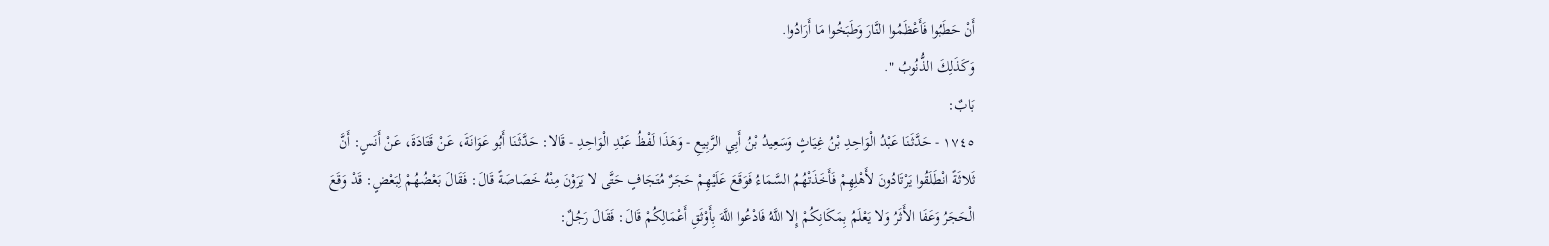أَنْ حَطَبُوا فَأَعْظَمُوا النَّارَ وَطَبَخُوا مَا أَرَادُوا.
وَكَذَلِكَ الذُّنُوبُ ".
بَابٌ:
١٧٤٥ - حَدَّثَنَا عَبْدُ الْوَاحِدِ بْنُ غِيَاثٍ وَسَعِيدُ بْنُ أَبِي الرَّبِيعِ - وَهَذَا لَفْظُ عَبْدِ الْوَاحِدِ - قَالا: حَدَّثَنَا أَبُو عَوَانَةَ، عَنْ قَتَادَةَ، عَنْ أَنَسٍ: أَنَّ ثَلاثَةً انْطَلَقُوا يَرْتَادُونَ لأَهْلِهِمْ فَأَخَذَتْهُمُ السَّمَاءُ فَوَقَعَ عَلَيْهِمْ حَجَرٌ مُتَجَافٍ حَتَّى لا يَرَوْنَ مِنْهُ خَصَاصَةً قَالَ: فَقَالَ بَعْضُهُمْ لِبَعْضٍ: قَدْ وَقَعَ الْحَجَرُ وَعَفَا الأَثَرُ وَلا يَعْلَمُ بِمَكَانِكُمْ إِلا اللَّهُ فَادْعُوا اللَّهَ بِأَوْثَقِ أَعْمَالِكُمْ قَالَ: فَقَالَ رَجُلٌ: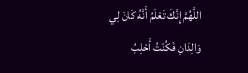اللَّهُمَّ إِنَّكَ تَعْلَمُ أَنَّهُ كَانَ لِي وَالِدَانِ فَكُنْتُ أَحْلِبُ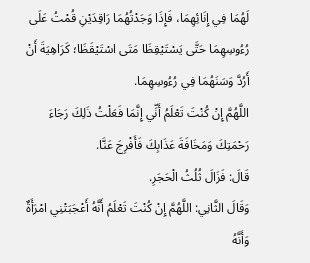لَهُمَا فِي إِنَائِهِمَا، فَإِذَا وَجَدْتُهُمَا رَاقِدَيْنِ قُمْتُ عَلَى رُءُوسِهِمَا حَتَّى يَسْتَيْقِظَا مَتَى اسْتَيْقَظَا؛ كَرَاهِيَةَ أَنْ أَرُدَّ وَسَنَهُمَا فِي رُءُوسِهِمَا.
اللَّهُمَّ إِنْ كُنْتَ تَعْلَمُ أَنِّي إِنَّمَا فَعَلْتُ ذَلِكَ رَجَاءَ رَحْمَتِكَ وَمَخَافَةَ عَذَابِكَ فَأَفْرِجَ عَنَّا.
قَالَ: فَزَالَ ثُلُثُ الْحَجَرِ.
وَقَالَ الثَّانِي: اللَّهُمَّ إِنْ كُنْتَ تَعْلَمُ أَنَّهُ أَعْجَبَتْنِي امْرَأَةٌ وَأَنَّهُ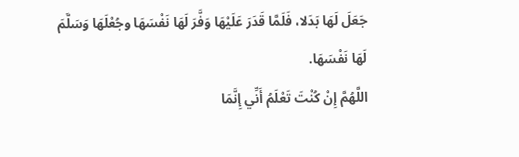جَعَلَ لَهَا بَدَلا، فَلَمَّا قَدَرَ عَلَيْهَا وَفَّرَ لَهَا نَفْسَهَا وجُعْلَهَا وَسَلَّمَ لَهَا نَفْسَهَا.
اللَّهُمَّ إِنْ كُنْتَ تَعْلَمُ أَنِّي إِنَّمَا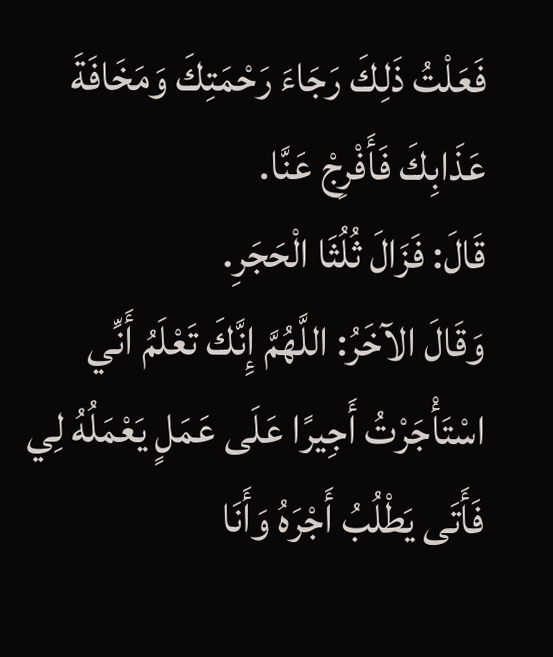فَعَلْتُ ذَلِكَ رَجَاءَ رَحْمَتِكَ وَمَخَافَةَ عَذَابِكَ فَأَفْرِجْ عَنَّا.
قَالَ: فَزَالَ ثُلُثَا الْحَجَرِ.
وَقَالَ الآخَرُ: اللَّهُمَّ إِنَّكَ تَعْلَمُ أَنِّي اسْتَأْجَرْتُ أَجِيرًا عَلَى عَمَلٍ يَعْمَلُهُ لِي فَأَتَى يَطْلُبُ أَجْرَهُ وَأَنَا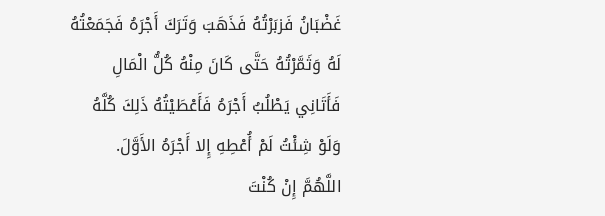غَضْبَانُ فَزبَرْتُهُ فَذَهَبَ وَتَرَكَ أَجْرَهُ فَجَمَعْتُهُ لَهُ وَثَمَّرْتُهُ حَتَّى كَانَ مِنْهُ كُلُّ الْمَالِ فَأَتَانِي يَطْلُبُ أَجْرَهُ فَأَعْطَيْتُهُ ذَلِكَ كُلَّهُ وَلَوْ شِئْتُ لَمْ أُعْطِهِ إِلا أَجْرَهُ الأَوَّلَ.
اللَّهُمَّ إِنْ كُنْتَ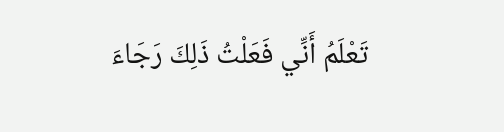تَعْلَمُ أَنِّي فَعَلْتُ ذَلِكَ رَجَاءَ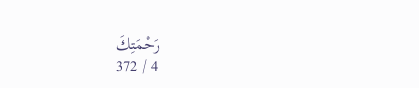رَحْمَتِكَ
4 / 372